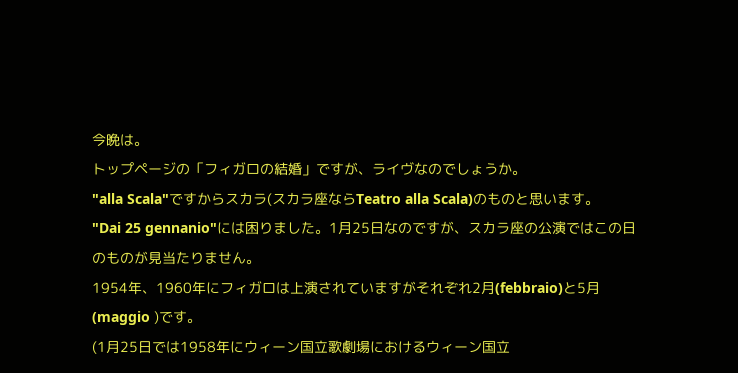今晩は。
トップページの「フィガロの結婚」ですが、ライヴなのでしょうか。
"alla Scala"ですからスカラ(スカラ座ならTeatro alla Scala)のものと思います。
"Dai 25 gennanio"には困りました。1月25日なのですが、スカラ座の公演ではこの日のものが見当たりません。
1954年、1960年にフィガロは上演されていますがそれぞれ2月(febbraio)と5月(maggio )です。
(1月25日では1958年にウィーン国立歌劇場におけるウィーン国立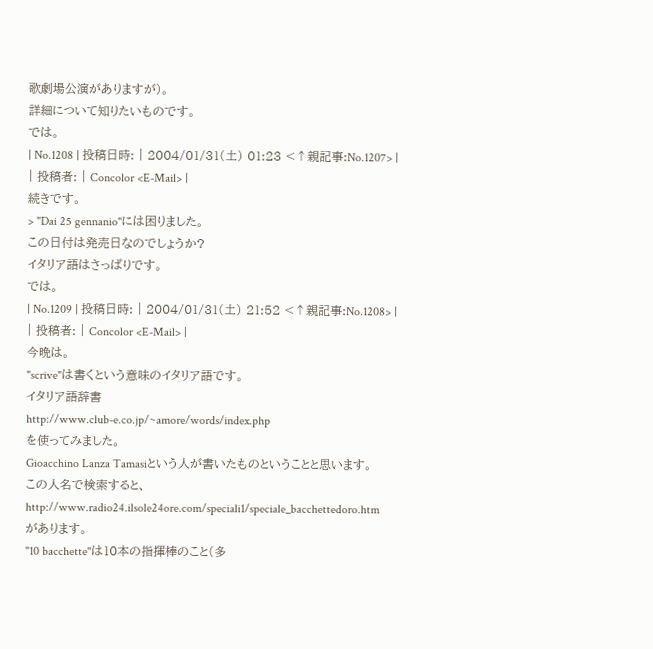歌劇場公演がありますが)。
詳細について知りたいものです。
では。
| No.1208 | 投稿日時: | 2004/01/31(土) 01:23 <↑親記事:No.1207> |
| 投稿者: | Concolor <E-Mail> |
続きです。
> "Dai 25 gennanio"には困りました。
この日付は発売日なのでしょうか?
イタリア語はさっぱりです。
では。
| No.1209 | 投稿日時: | 2004/01/31(土) 21:52 <↑親記事:No.1208> |
| 投稿者: | Concolor <E-Mail> |
今晩は。
"scrive"は書くという意味のイタリア語です。
イタリア語辞書
http://www.club-e.co.jp/~amore/words/index.php
を使ってみました。
Gioacchino Lanza Tamasiという人が書いたものということと思います。
この人名で検索すると、
http://www.radio24.ilsole24ore.com/speciali1/speciale_bacchettedoro.htm
があります。
"10 bacchette"は10本の指揮棒のこと(多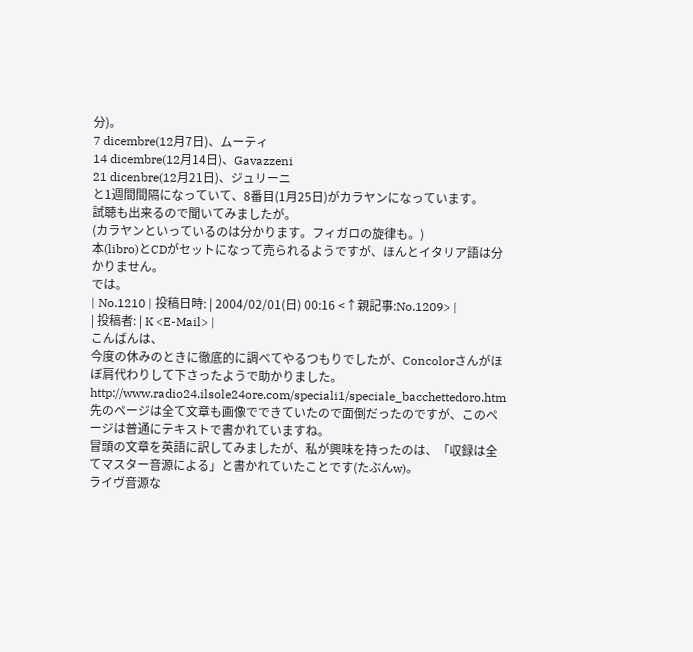分)。
7 dicembre(12月7日)、ムーティ
14 dicembre(12月14日)、Gavazzeni
21 dicenbre(12月21日)、ジュリーニ
と1週間間隔になっていて、8番目(1月25日)がカラヤンになっています。
試聴も出来るので聞いてみましたが。
(カラヤンといっているのは分かります。フィガロの旋律も。)
本(libro)とCDがセットになって売られるようですが、ほんとイタリア語は分かりません。
では。
| No.1210 | 投稿日時: | 2004/02/01(日) 00:16 <↑親記事:No.1209> |
| 投稿者: | K <E-Mail> |
こんばんは、
今度の休みのときに徹底的に調べてやるつもりでしたが、Concolorさんがほぼ肩代わりして下さったようで助かりました。
http://www.radio24.ilsole24ore.com/speciali1/speciale_bacchettedoro.htm
先のページは全て文章も画像でできていたので面倒だったのですが、このページは普通にテキストで書かれていますね。
冒頭の文章を英語に訳してみましたが、私が興味を持ったのは、「収録は全てマスター音源による」と書かれていたことです(たぶんw)。
ライヴ音源な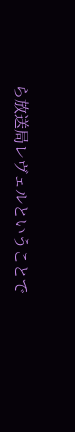ら放送局レヴェルということで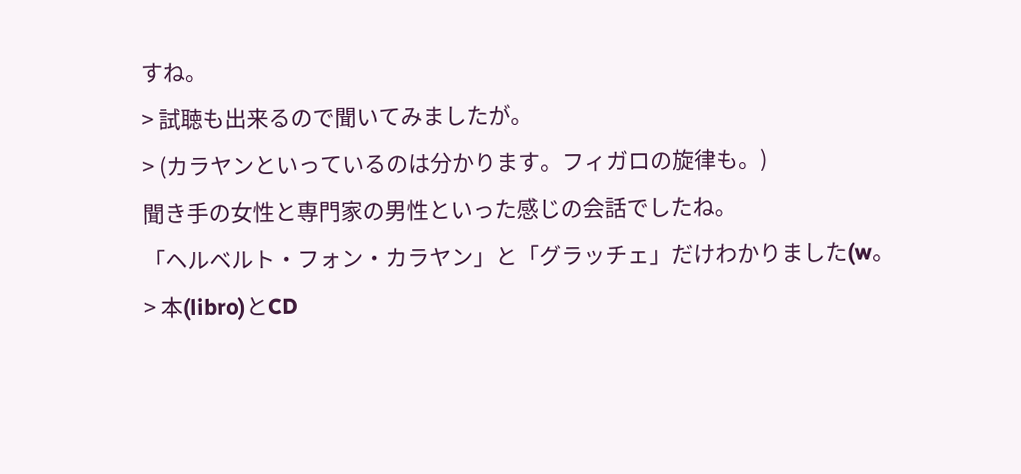すね。
> 試聴も出来るので聞いてみましたが。
> (カラヤンといっているのは分かります。フィガロの旋律も。)
聞き手の女性と専門家の男性といった感じの会話でしたね。
「ヘルベルト・フォン・カラヤン」と「グラッチェ」だけわかりました(w。
> 本(libro)とCD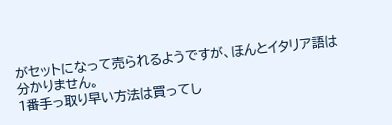がセットになって売られるようですが、ほんとイタリア語は分かりません。
1番手っ取り早い方法は買ってし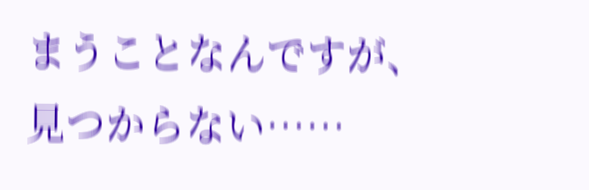まうことなんですが、見つからない……